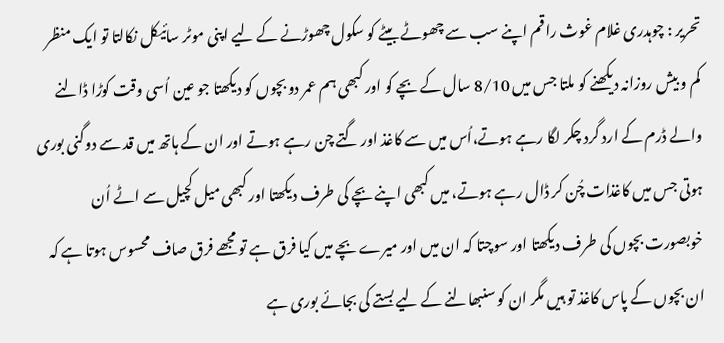تحریر : چوہدری غلام غوث راقم اپنے سب سے چھوٹے بیٹے کو سکول چھوڑنے کے لیے اپنی موٹر سائیکل نکالتا تو ایک منظر کم و بیش روزانہ دیکھنے کو ملتا جس میں 8/10 سال کے بچے کو اور کبھی ہم عمر دو بچوں کو دیکھتا جو عین اُسی وقت کوڑا ڈالنے والے ڈرم کے ارد گرد چکر لگا رہے ہوتے،اُس میں سے کاغذ اور گتے چن رہے ہوتے اور ان کے ہاتھ میں قد سے دوگنی بوری ہوتی جس میں کاغذات چُن کر ڈال رہے ہوتے، میں کبھی اپنے بچے کی طرف دیکھتا اور کبھی میل کچیل سے اٹے اُن خوبصورت بچوں کی طرف دیکھتا اور سوچتا کہ ان میں اور میرے بچے میں کیا فرق ہے تو مجھے فرق صاف محسوس ہوتا ہے کہ ان بچوں کے پاس کاغذ تو ہیں مگر ان کو سنبھالنے کے لیے بستے کی بجائے بوری ہے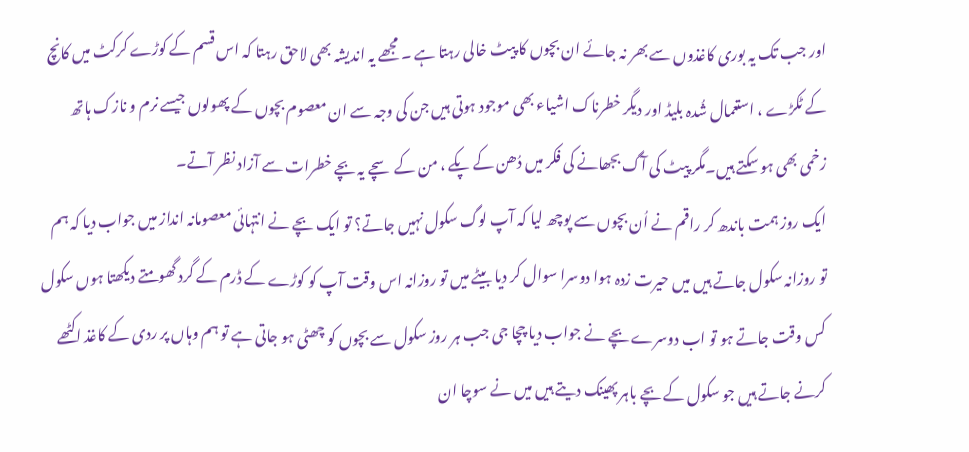اور جب تک یہ بوری کاغذوں سے بھر نہ جائے ان بچوں کا پیٹ خالی رہتا ہے ۔ مجھے یہ اندیشہ بھی لاحق رہتا کہ اس قسم کے کوڑے کرکٹ میں کانچ کے ٹکڑے ، استعمال شُدہ بلیڈ اور دیگر خطرناک اشیاء بھی موجود ہوتی ہیں جن کی وجہ سے ان معصوم بچوں کے پھولوں جیسے نرم و نازک ہاتھ زخمی بھی ہو سکتے ہیں۔مگر پیٹ کی آگ بجھانے کی فکر میں دُھن کے پکے ، من کے سچے یہ بچے خطرات سے آزاد نظر آتے۔
ایک روز ہمت باندھ کر راقم نے اُن بچوں سے پوچھ لیا کہ آپ لوگ سکول نہیں جاتے؟ تو ایک بچے نے انتہائی معصومانہ انداز میں جواب دیا کہ ہم تو روزانہ سکول جاتے ہیں میں حیرت زدہ ہوا دوسرا سوال کر دیا بیٹے میں تو روزانہ اس وقت آپ کو کوڑے کے ڈرم کے گرد گھومتے دیکھتا ہوں سکول کس وقت جاتے ہو تو اب دوسرے بچے نے جواب دیا چچا جی جب ہر روز سکول سے بچوں کو چھٹی ہو جاتی ہے تو ہم وہاں پر ردی کے کاغذ اکٹھے کرنے جاتے ہیں جو سکول کے بچے باہر پھینک دیتے ہیں میں نے سوچا ان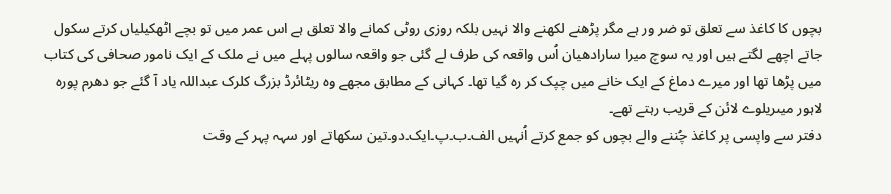بچوں کا کاغذ سے تعلق تو ضر ور ہے مگر پڑھنے لکھنے والا نہیں بلکہ روزی روٹی کمانے والا تعلق ہے اس عمر میں تو بچے اٹھکیلیاں کرتے سکول جاتے اچھے لگتے ہیں اور یہ سوچ میرا سارادھیان اُس واقعہ کی طرف لے گئی جو واقعہ سالوں پہلے میں نے ملک کے ایک نامور صحافی کی کتاب میں پڑھا تھا اور میرے دماغ کے ایک خانے میں چپک کر رہ گیا تھا۔ کہانی کے مطابق مجھے وہ ریٹائرڈ بزرگ کلرک عبداللہ یاد آ گئے جو دھرم پورہ لاہور میںریلوے لائن کے قریب رہتے تھے۔
دفتر سے واپسی پر کاغذ چُننے والے بچوں کو جمع کرتے اُنہیں الف۔ب۔پ۔ایک۔دو۔تین سکھاتے اور سہہ پہر کے وقت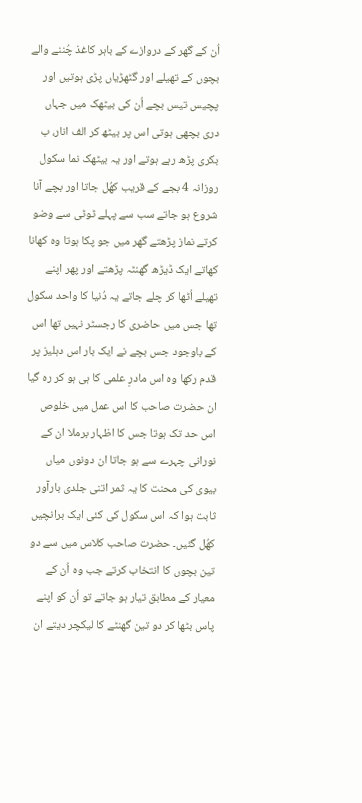اُن کے گھر کے دروازے کے باہر کاغذ چُننے والے بچوں کے تھیلے اور گٹھڑیاں پڑی ہوتیں اور پچیس تیس بچے اُن کی بیٹھک میں جہاں دری بچھی ہوتی اس پر بیٹھ کر الف انار، ب بکری پڑھ رہے ہوتے اور یہ بیٹھک نما سکول روزانہ 4 بجے کے قریب کھُل جاتا اور بچے آنا شروع ہو جاتے سب سے پہلے ٹوٹی سے وضو کرتے نماز پڑھتے گھر میں جو پکا ہوتا وہ کھانا کھاتے ایک ڈیڑھ گھنٹہ پڑھتے اور پھر اپنے تھیلے اُٹھا کر چلے جاتے یہ دُنیا کا واحد سکول تھا جس میں حاضری کا رجسٹر نہیں تھا اس کے باوجود جس بچے نے ایک بار اس دہلیز پر قدم رکھا وہ اس مادرِ علمی کا ہی ہو کر رہ گیا ان حضرت صاحب کا اس عمل میں خلوص اس حد تک ہوتا جس کا اظہار برملا ان کے نورانی چہرے سے ہو جاتا ان دونوں میاں بیوی کی محنت کا یہ ثمر اتنی جلدی بارآور ثابت ہوا کہ اس سکول کی کئی ایک برانچیں کھُل گئیں۔ حضرت صاحب کلاس میں سے دو تین بچوں کا انتخاب کرتے جب وہ اُن کے معیار کے مطابق تیار ہو جاتے تو اُن کو اپنے پاس بٹھا کر دو تین گھنٹے کا لیکچر دیتے ان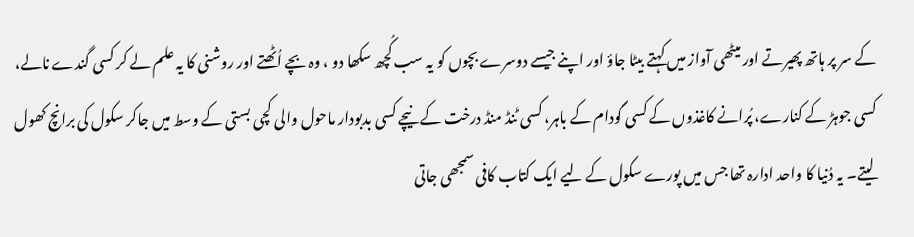کے سر پر ہاتھ پھیرتے اور میٹھی آواز میں کہتے بیٹا جاؤ اور اپنے جیسے دوسرے بچوں کو یہ سب کُچھ سکھا دو ، وہ بچے اُٹھتے اور روشنی کا یہ علم لے کر کسی گندے نالے، کسی جوہڑ کے کنارے، پُرانے کاغذوں کے کسی گودام کے باہر، کسی ٹنڈ منڈ درخت کے نیچے کسی بدبودار ماحول والی کچی بستی کے وسط میں جاکر سکول کی برانچ کھول لیتے۔ یہ دُنیا کا واحد ادارہ تھا جس میں پورے سکول کے لیے ایک کتاب کافی سمجھی جاتی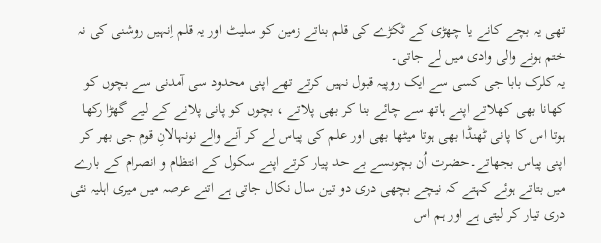تھی یہ بچے کانے یا چھڑی کے ٹکڑے کی قلم بناتے زمین کو سلیٹ اور یہ قلم اِنہیں روشنی کی نہ ختم ہونے والی وادی میں لے جاتی۔
یہ کلرک بابا جی کسی سے ایک روپیہ قبول نہیں کرتے تھے اپنی محدود سی آمدنی سے بچوں کو کھانا بھی کھلاتے اپنے ہاتھ سے چائے بنا کر بھی پلاتے ، بچوں کو پانی پلانے کے لیے گھڑا رکھا ہوتا اس کا پانی ٹھنڈا بھی ہوتا میٹھا بھی اور علم کی پیاس لے کر آنے والے نونہالانِ قوم جی بھر کر اپنی پیاس بجھاتے۔حضرت اُن بچوںسے بے حد پیار کرتے اپنے سکول کے انتظام و انصرام کے بارے میں بتاتے ہوئے کہتے کہ نیچے بچھی دری دو تین سال نکال جاتی ہے اتنے عرصہ میں میری اہلیہ نئی دری تیار کر لیتی ہے اور ہم اس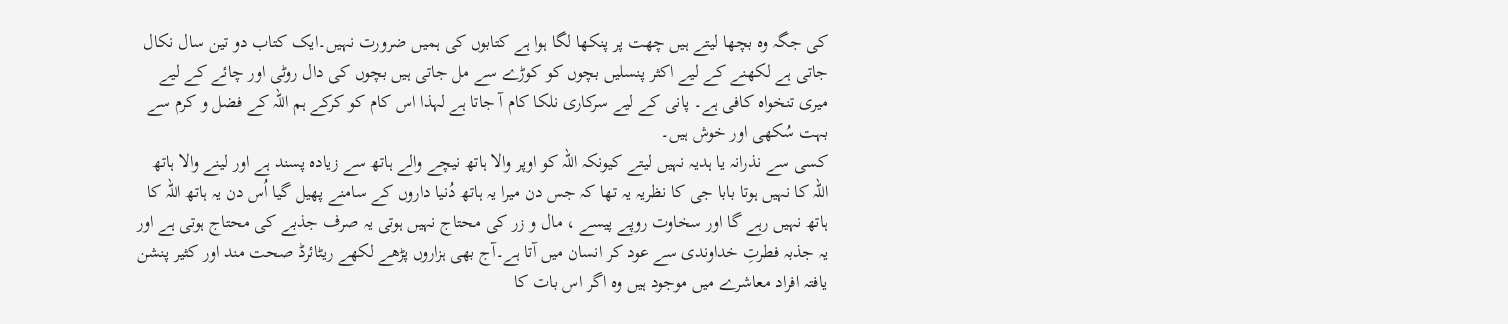کی جگہ وہ بچھا لیتے ہیں چھت پر پنکھا لگا ہوا ہے کتابوں کی ہمیں ضرورت نہیں۔ایک کتاب دو تین سال نکال جاتی ہے لکھنے کے لیے اکثر پنسلیں بچوں کو کوڑے سے مل جاتی ہیں بچوں کی دال روٹی اور چائے کے لیے میری تنخواہ کافی ہے۔ پانی کے لیے سرکاری نلکا کام آ جاتا ہے لہذا اس کام کو کرکے ہم اللہ کے فضل و کرم سے بہت سُکھی اور خوش ہیں۔
کسی سے نذرانہ یا ہدیہ نہیں لیتے کیونکہ اللہ کو اوپر والا ہاتھ نیچے والے ہاتھ سے زیادہ پسند ہے اور لینے والا ہاتھ اللہ کا نہیں ہوتا بابا جی کا نظریہ یہ تھا کہ جس دن میرا یہ ہاتھ دُنیا داروں کے سامنے پھیل گیا اُس دن یہ ہاتھ اللہ کا ہاتھ نہیں رہے گا اور سخاوت روپے پیسے ، مال و زر کی محتاج نہیں ہوتی یہ صرف جذبے کی محتاج ہوتی ہے اور یہ جذبہ فطرتِ خداوندی سے عود کر انسان میں آتا ہے۔آج بھی ہزاروں پڑھے لکھے ریٹائرڈ صحت مند اور کثیر پنشن یافتہ افراد معاشرے میں موجود ہیں وہ اگر اس بات کا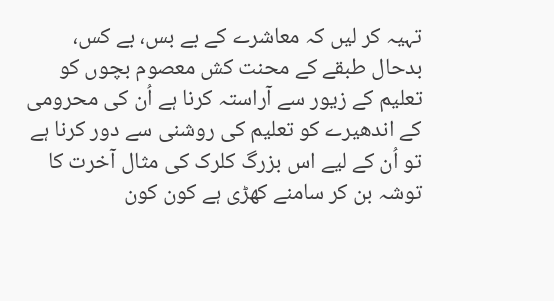تہیہ کر لیں کہ معاشرے کے بے بس، بے کس، بدحال طبقے کے محنت کش معصوم بچوں کو تعلیم کے زیور سے آراستہ کرنا ہے اُن کی محرومی کے اندھیرے کو تعلیم کی روشنی سے دور کرنا ہے تو اُن کے لیے اس بزرگ کلرک کی مثال آخرت کا توشہ بن کر سامنے کھڑی ہے کون کون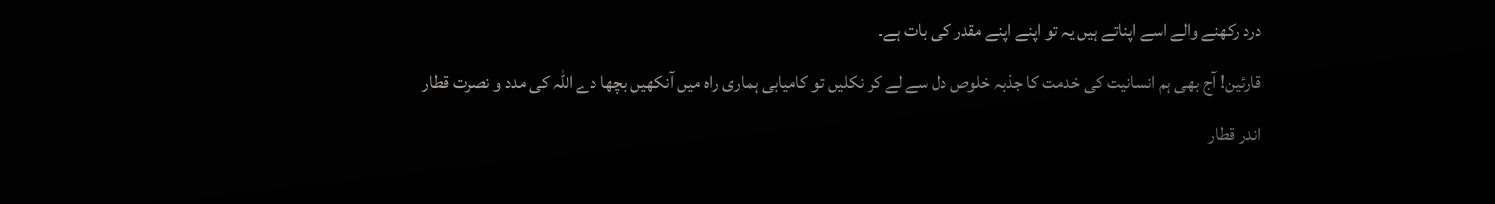درد رکھنے والے اسے اپناتے ہیں یہ تو اپنے اپنے مقدر کی بات ہے۔
قارئین! آج بھی ہم انسانیت کی خدمت کا جذبہ خلوص دل سے لے کر نکلیں تو کامیابی ہماری راہ میں آنکھیں بچھا دے اللہ کی مدد و نصرت قطار اندر قطار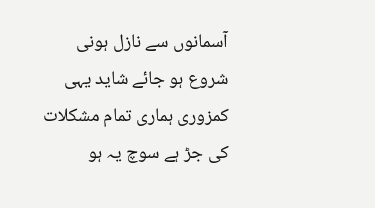آسمانوں سے نازل ہونی شروع ہو جائے شاید یہی کمزوری ہماری تمام مشکلات کی جڑ ہے سوچ یہ ہو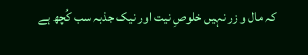کہ مال و زر نہیں خلوصِ نیت اور نیک جذبہ سب کُچھ ہے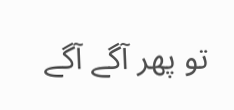تو پھر آگے آگے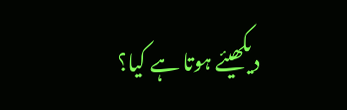دیکھیئے ہوتا ہے کیا؟